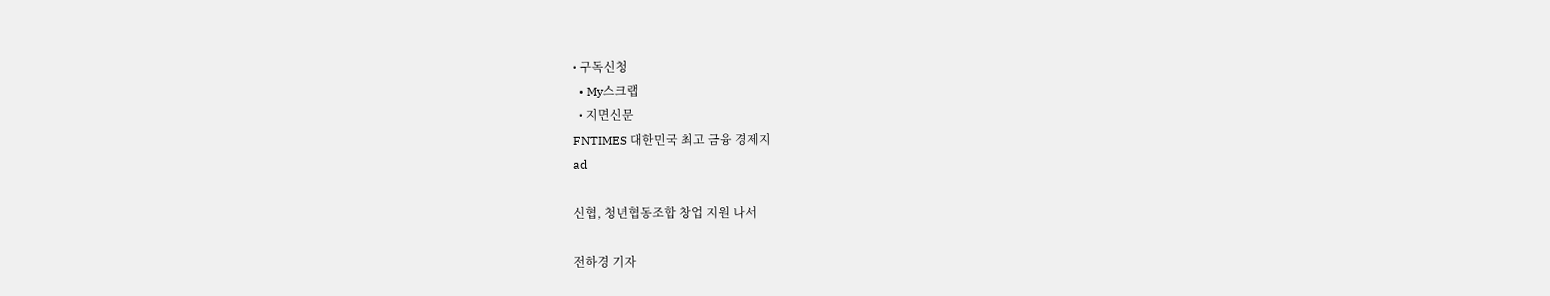• 구독신청
  • My스크랩
  • 지면신문
FNTIMES 대한민국 최고 금융 경제지
ad

신협, 청년협동조합 창업 지원 나서

전하경 기자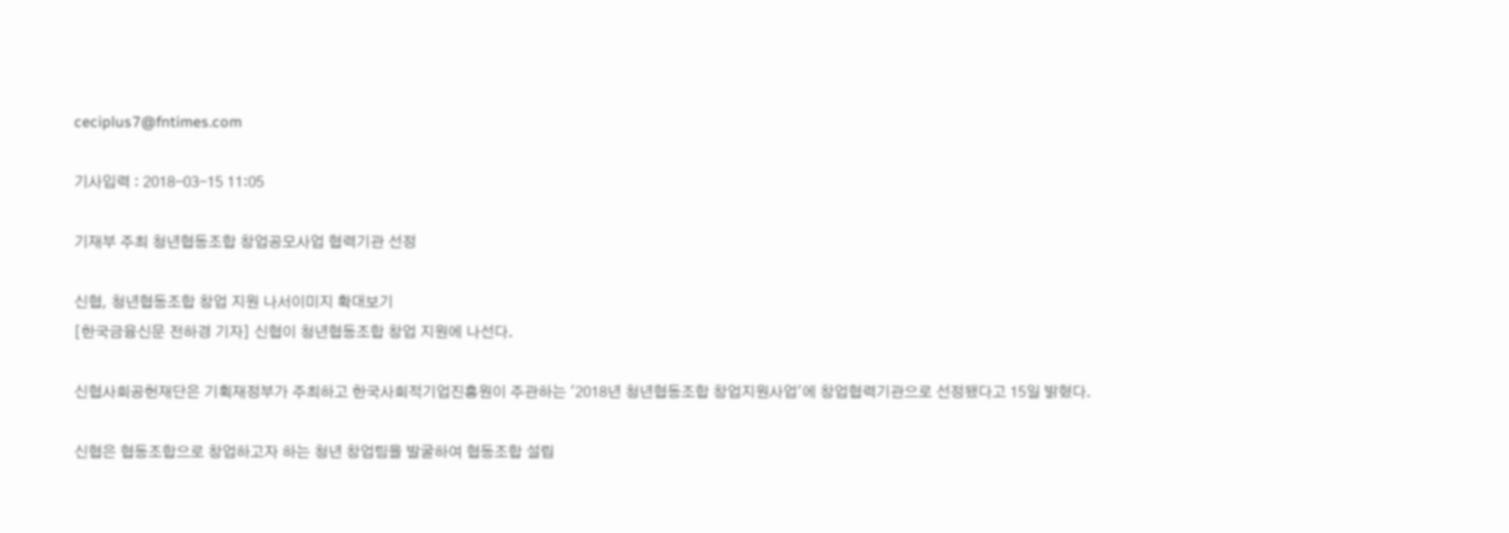ceciplus7@fntimes.com

기사입력 : 2018-03-15 11:05

기재부 주최 청년협동조합 창업공모사업 협력기관 선정

신협, 청년협동조합 창업 지원 나서이미지 확대보기
[한국금융신문 전하경 기자] 신협이 청년협동조합 창업 지원에 나선다.

신협사회공헌재단은 기획재정부가 주최하고 한국사회적기업진흥원이 주관하는 '2018년 청년협동조합 창업지원사업'에 창업협력기관으로 선정됐다고 15일 밝혔다.

신협은 협동조합으로 창업하고자 하는 청년 창업팀을 발굴하여 협동조합 설립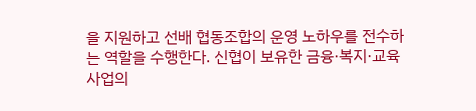을 지원하고 선배 협동조합의 운영 노하우를 전수하는 역할을 수행한다. 신협이 보유한 금융·복지·교육사업의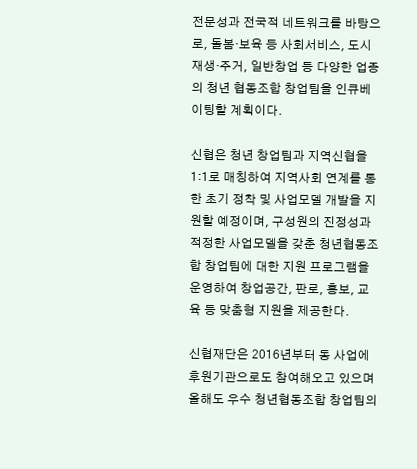전문성과 전국적 네트워크를 바탕으로, 돌봄·보육 등 사회서비스, 도시재생·주거, 일반창업 등 다양한 업종의 청년 협동조합 창업팀을 인큐베이팅할 계획이다.

신협은 청년 창업팀과 지역신협을 1:1로 매칭하여 지역사회 연계를 통한 초기 정착 및 사업모델 개발을 지원할 예정이며, 구성원의 진정성과 적정한 사업모델을 갖춘 청년협동조합 창업팀에 대한 지원 프로그램을 운영하여 창업공간, 판로, 홍보, 교육 등 맞춤형 지원을 제공한다.

신협재단은 2016년부터 동 사업에 후원기관으로도 참여해오고 있으며 올해도 우수 청년협동조합 창업팀의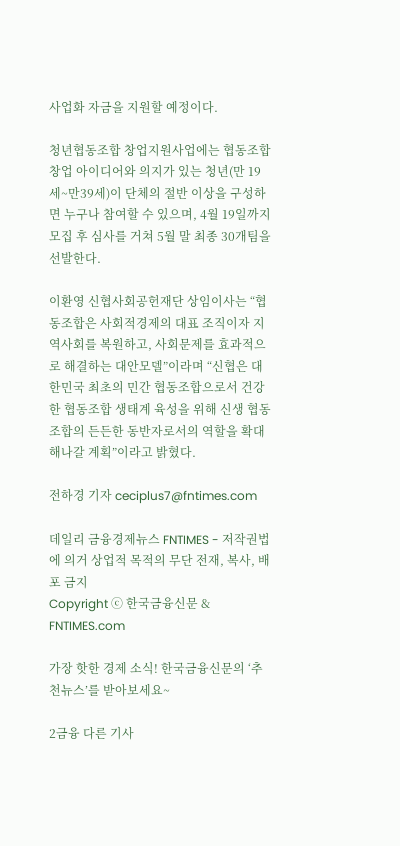사업화 자금을 지원할 예정이다.

청년협동조합 창업지원사업에는 협동조합 창업 아이디어와 의지가 있는 청년(만 19세~만39세)이 단체의 절반 이상을 구성하면 누구나 참여할 수 있으며, 4월 19일까지 모집 후 심사를 거쳐 5월 말 최종 30개팀을 선발한다.

이환영 신협사회공헌재단 상임이사는 “협동조합은 사회적경제의 대표 조직이자 지역사회를 복원하고, 사회문제를 효과적으로 해결하는 대안모델”이라며 “신협은 대한민국 최초의 민간 협동조합으로서 건강한 협동조합 생태계 육성을 위해 신생 협동조합의 든든한 동반자로서의 역할을 확대해나갈 계획”이라고 밝혔다.

전하경 기자 ceciplus7@fntimes.com

데일리 금융경제뉴스 FNTIMES - 저작권법에 의거 상업적 목적의 무단 전재, 복사, 배포 금지
Copyright ⓒ 한국금융신문 & FNTIMES.com

가장 핫한 경제 소식! 한국금융신문의 ‘추천뉴스’를 받아보세요~

2금융 다른 기사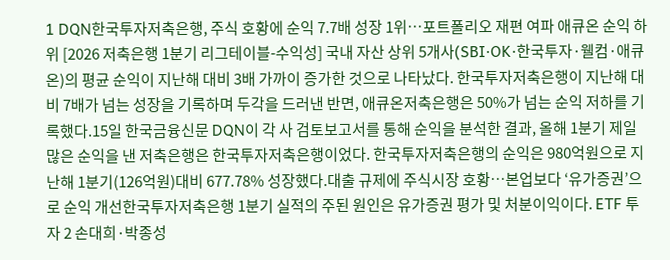1 DQN한국투자저축은행, 주식 호황에 순익 7.7배 성장 1위…포트폴리오 재편 여파 애큐온 순익 하위 [2026 저축은행 1분기 리그테이블-수익성] 국내 자산 상위 5개사(SBI·OK·한국투자·웰컴·애큐온)의 평균 순익이 지난해 대비 3배 가까이 증가한 것으로 나타났다. 한국투자저축은행이 지난해 대비 7배가 넘는 성장을 기록하며 두각을 드러낸 반면, 애큐온저축은행은 50%가 넘는 순익 저하를 기록했다.15일 한국금융신문 DQN이 각 사 검토보고서를 통해 순익을 분석한 결과, 올해 1분기 제일 많은 순익을 낸 저축은행은 한국투자저축은행이었다. 한국투자저축은행의 순익은 980억원으로 지난해 1분기(126억원)대비 677.78% 성장했다.대출 규제에 주식시장 호황…본업보다 ‘유가증권’으로 순익 개선한국투자저축은행 1분기 실적의 주된 원인은 유가증권 평가 및 처분이익이다. ETF 투자 2 손대희·박종성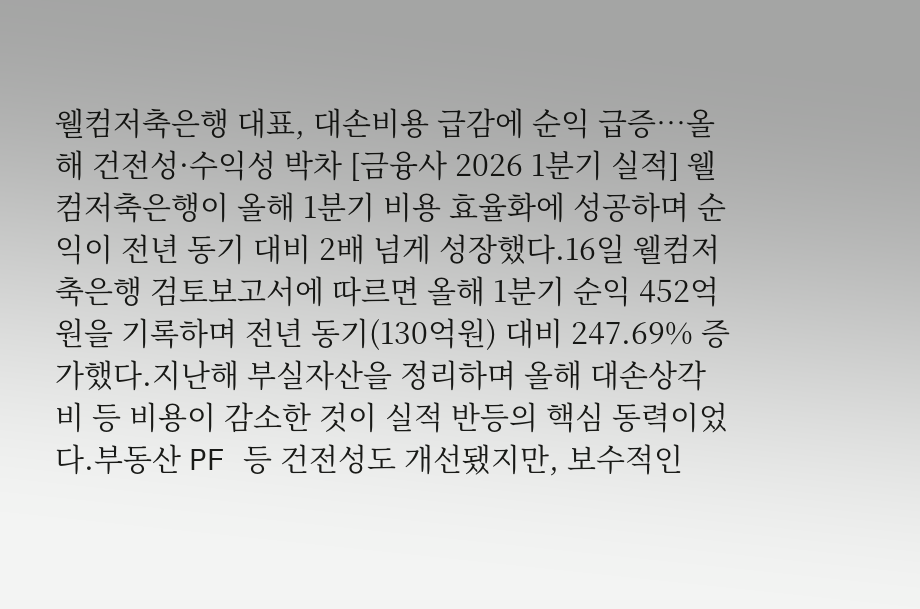웰컴저축은행 대표, 대손비용 급감에 순익 급증…올해 건전성·수익성 박차 [금융사 2026 1분기 실적] 웰컴저축은행이 올해 1분기 비용 효율화에 성공하며 순익이 전년 동기 대비 2배 넘게 성장했다.16일 웰컴저축은행 검토보고서에 따르면 올해 1분기 순익 452억원을 기록하며 전년 동기(130억원) 대비 247.69% 증가했다.지난해 부실자산을 정리하며 올해 대손상각비 등 비용이 감소한 것이 실적 반등의 핵심 동력이었다.부동산 PF 등 건전성도 개선됐지만, 보수적인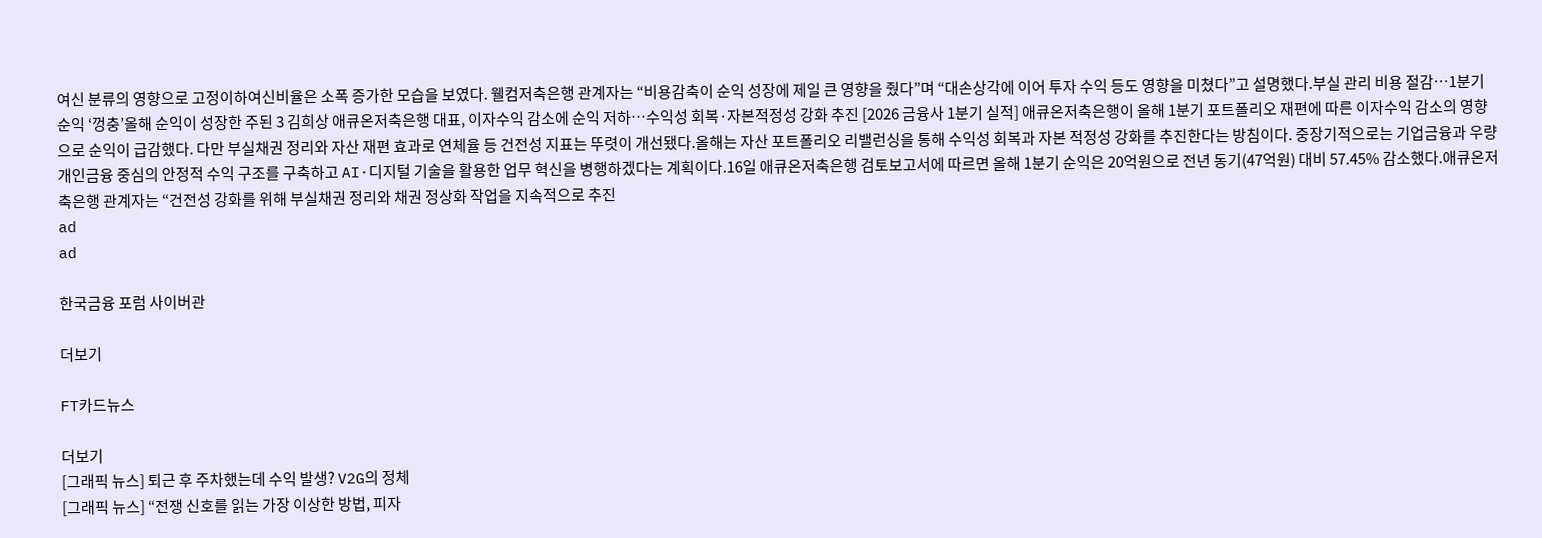여신 분류의 영향으로 고정이하여신비율은 소폭 증가한 모습을 보였다. 웰컴저축은행 관계자는 “비용감축이 순익 성장에 제일 큰 영향을 줬다”며 “대손상각에 이어 투자 수익 등도 영향을 미쳤다”고 설명했다.부실 관리 비용 절감…1분기 순익 ‘껑충’올해 순익이 성장한 주된 3 김희상 애큐온저축은행 대표, 이자수익 감소에 순익 저하…수익성 회복·자본적정성 강화 추진 [2026 금융사 1분기 실적] 애큐온저축은행이 올해 1분기 포트폴리오 재편에 따른 이자수익 감소의 영향으로 순익이 급감했다. 다만 부실채권 정리와 자산 재편 효과로 연체율 등 건전성 지표는 뚜렷이 개선됐다.올해는 자산 포트폴리오 리밸런싱을 통해 수익성 회복과 자본 적정성 강화를 추진한다는 방침이다. 중장기적으로는 기업금융과 우량 개인금융 중심의 안정적 수익 구조를 구축하고 AI·디지털 기술을 활용한 업무 혁신을 병행하겠다는 계획이다.16일 애큐온저축은행 검토보고서에 따르면 올해 1분기 순익은 20억원으로 전년 동기(47억원) 대비 57.45% 감소했다.애큐온저축은행 관계자는 “건전성 강화를 위해 부실채권 정리와 채권 정상화 작업을 지속적으로 추진
ad
ad

한국금융 포럼 사이버관

더보기

FT카드뉴스

더보기
[그래픽 뉴스] 퇴근 후 주차했는데 수익 발생? V2G의 정체
[그래픽 뉴스] “전쟁 신호를 읽는 가장 이상한 방법, 피자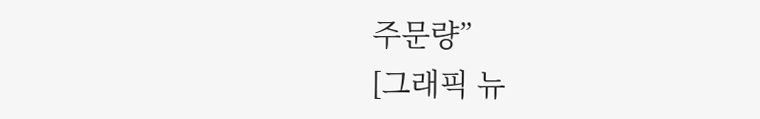주문량”
[그래픽 뉴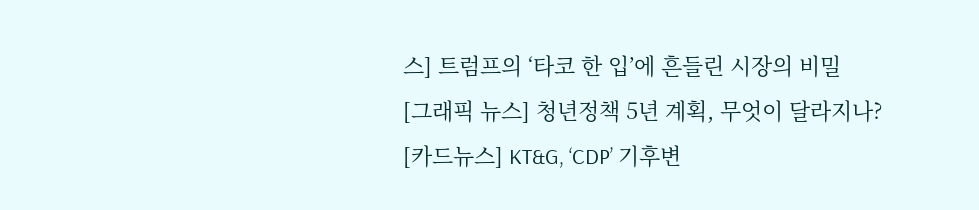스] 트럼프의 ‘타코 한 입’에 흔들린 시장의 비밀
[그래픽 뉴스] 청년정책 5년 계획, 무엇이 달라지나?
[카드뉴스] KT&G, ‘CDP’ 기후변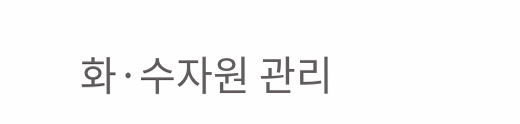화·수자원 관리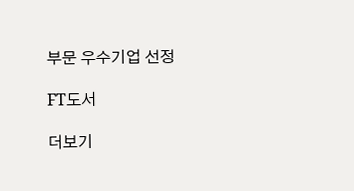부문 우수기업 선정

FT도서

더보기